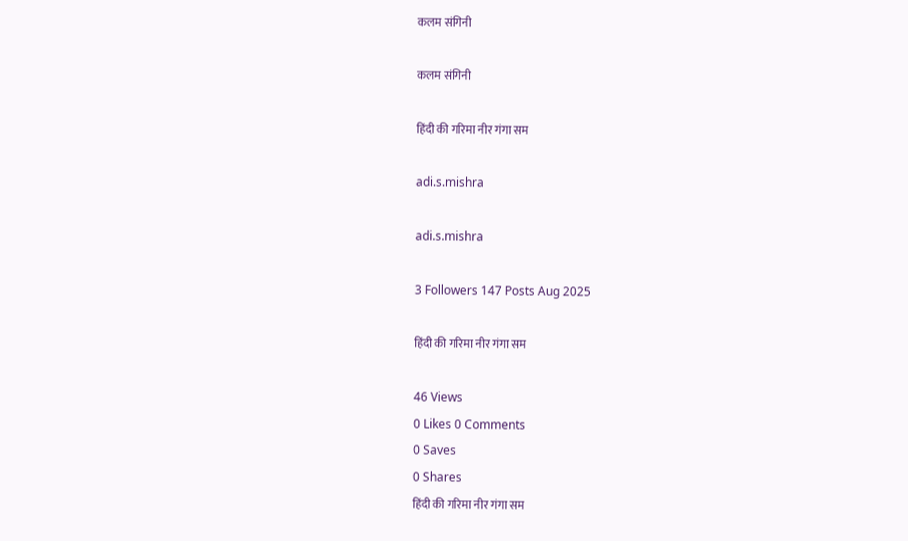कलम संगिनी

कलम संगिनी

हिंदी की गरिमा नीर गंगा सम

adi.s.mishra

adi.s.mishra

3 Followers 147 Posts Aug 2025

हिंदी की गरिमा नीर गंगा सम

46 Views
0 Likes 0 Comments
0 Saves
0 Shares
हिंदी की गरिमा नीर गंगा सम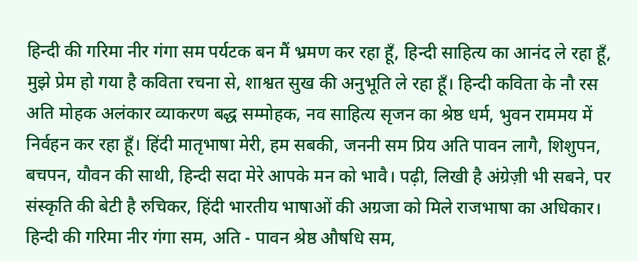हिन्दी की गरिमा नीर गंगा सम पर्यटक बन मैं भ्रमण कर रहा हूँ, हिन्दी साहित्य का आनंद ले रहा हूँ, मुझे प्रेम हो गया है कविता रचना से, शाश्वत सुख की अनुभूति ले रहा हूँ। हिन्दी कविता के नौ रस अति मोहक अलंकार व्याकरण बद्ध सम्मोहक, नव साहित्य सृजन का श्रेष्ठ धर्म, भुवन राममय में निर्वहन कर रहा हूँ। हिंदी मातृभाषा मेरी, हम सबकी, जननी सम प्रिय अति पावन लागै, शिशुपन, बचपन, यौवन की साथी, हिन्दी सदा मेरे आपके मन को भावै। पढ़ी, लिखी है अंग्रेज़ी भी सबने, पर संस्कृति की बेटी है रुचिकर, हिंदी भारतीय भाषाओं की अग्रजा को मिले राजभाषा का अधिकार। हिन्दी की गरिमा नीर गंगा सम, अति - पावन श्रेष्ठ औषधि सम,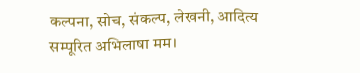कल्पना, सोच, संकल्प, लेखनी, आदित्य सम्पूरित अभिलाषा मम।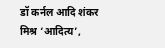डॉ कर्नल आदि शंकर मिश्र ‘आदित्य’,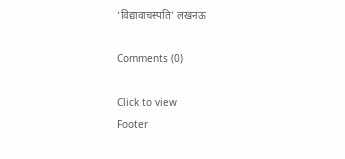‘विद्यावाचस्पति’ लखनऊ

Comments (0)

Click to view
Footer